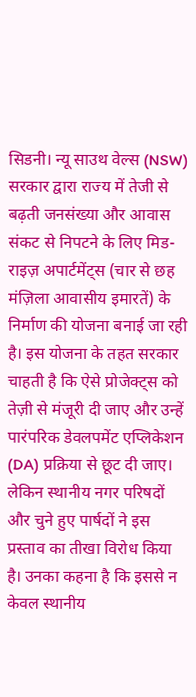सिडनी। न्यू साउथ वेल्स (NSW) सरकार द्वारा राज्य में तेजी से बढ़ती जनसंख्या और आवास संकट से निपटने के लिए मिड-राइज़ अपार्टमेंट्स (चार से छह मंज़िला आवासीय इमारतें) के निर्माण की योजना बनाई जा रही है। इस योजना के तहत सरकार चाहती है कि ऐसे प्रोजेक्ट्स को तेज़ी से मंजूरी दी जाए और उन्हें पारंपरिक डेवलपमेंट एप्लिकेशन (DA) प्रक्रिया से छूट दी जाए।
लेकिन स्थानीय नगर परिषदों और चुने हुए पार्षदों ने इस प्रस्ताव का तीखा विरोध किया है। उनका कहना है कि इससे न केवल स्थानीय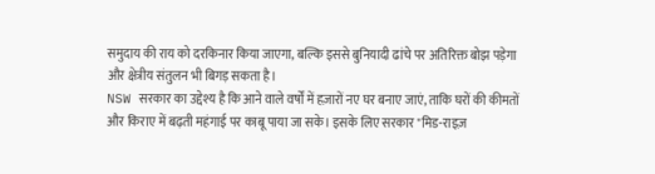समुदाय की राय को दरकिनार किया जाएगा, बल्कि इससे बुनियादी ढांचे पर अतिरिक्त बोझ पड़ेगा और क्षेत्रीय संतुलन भी बिगड़ सकता है।
NSW सरकार का उद्देश्य है कि आने वाले वर्षों में हज़ारों नए घर बनाए जाएं, ताकि घरों की कीमतों और किराए में बढ़ती महंगाई पर काबू पाया जा सके। इसके लिए सरकार "मिड-राइज़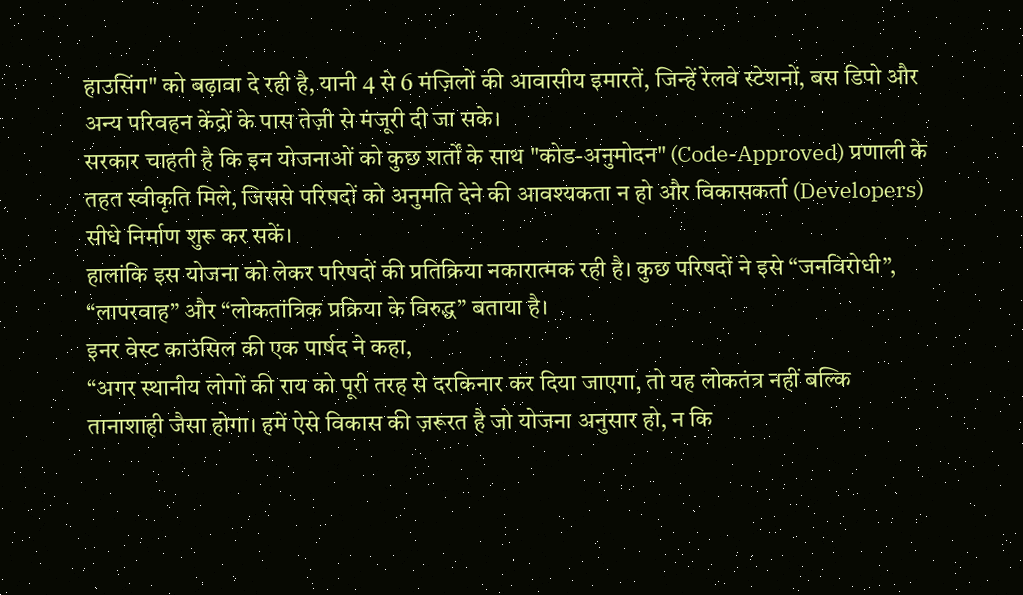हाउसिंग" को बढ़ावा दे रही है, यानी 4 से 6 मंज़िलों की आवासीय इमारतें, जिन्हें रेलवे स्टेशनों, बस डिपो और अन्य परिवहन केंद्रों के पास तेज़ी से मंजूरी दी जा सके।
सरकार चाहती है कि इन योजनाओं को कुछ शर्तों के साथ "कोड-अनुमोदन" (Code-Approved) प्रणाली के तहत स्वीकृति मिले, जिससे परिषदों को अनुमति देने की आवश्यकता न हो और विकासकर्ता (Developers) सीधे निर्माण शुरू कर सकें।
हालांकि इस योजना को लेकर परिषदों की प्रतिक्रिया नकारात्मक रही है। कुछ परिषदों ने इसे “जनविरोधी”, “लापरवाह” और “लोकतांत्रिक प्रक्रिया के विरुद्ध” बताया है।
इनर वेस्ट काउंसिल की एक पार्षद ने कहा,
“अगर स्थानीय लोगों की राय को पूरी तरह से दरकिनार कर दिया जाएगा, तो यह लोकतंत्र नहीं बल्कि तानाशाही जैसा होगा। हमें ऐसे विकास की ज़रूरत है जो योजना अनुसार हो, न कि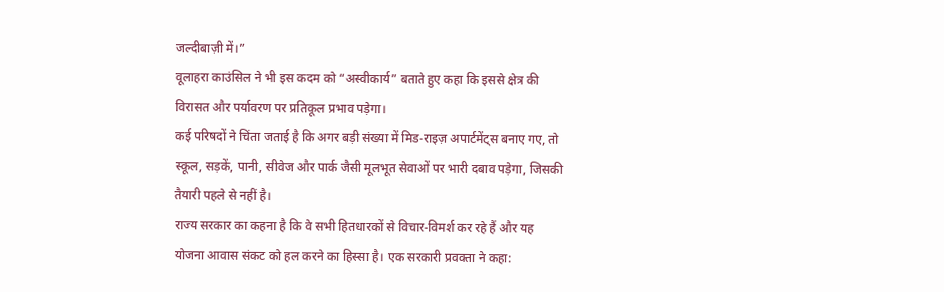जल्दीबाज़ी में।”
वूलाहरा काउंसिल ने भी इस कदम को “अस्वीकार्य” बताते हुए कहा कि इससे क्षेत्र की विरासत और पर्यावरण पर प्रतिकूल प्रभाव पड़ेगा।
कई परिषदों ने चिंता जताई है कि अगर बड़ी संख्या में मिड-राइज़ अपार्टमेंट्स बनाए गए, तो स्कूल, सड़कें, पानी, सीवेज और पार्क जैसी मूलभूत सेवाओं पर भारी दबाव पड़ेगा, जिसकी तैयारी पहले से नहीं है।
राज्य सरकार का कहना है कि वे सभी हितधारकों से विचार-विमर्श कर रहे हैं और यह योजना आवास संकट को हल करने का हिस्सा है। एक सरकारी प्रवक्ता ने कहा: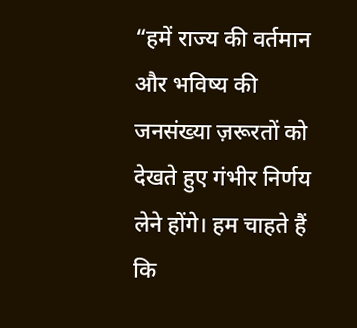“हमें राज्य की वर्तमान और भविष्य की जनसंख्या ज़रूरतों को देखते हुए गंभीर निर्णय लेने होंगे। हम चाहते हैं कि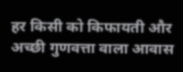हर किसी को किफायती और अच्छी गुणवत्ता वाला आवास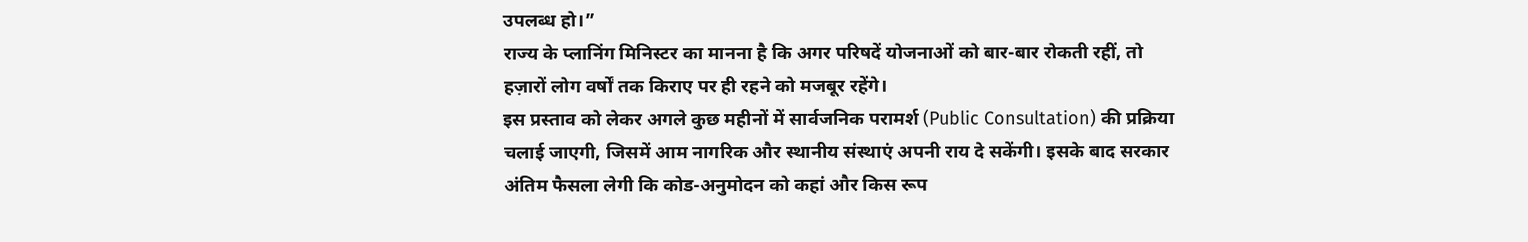उपलब्ध हो।”
राज्य के प्लानिंग मिनिस्टर का मानना है कि अगर परिषदें योजनाओं को बार-बार रोकती रहीं, तो हज़ारों लोग वर्षों तक किराए पर ही रहने को मजबूर रहेंगे।
इस प्रस्ताव को लेकर अगले कुछ महीनों में सार्वजनिक परामर्श (Public Consultation) की प्रक्रिया चलाई जाएगी, जिसमें आम नागरिक और स्थानीय संस्थाएं अपनी राय दे सकेंगी। इसके बाद सरकार अंतिम फैसला लेगी कि कोड-अनुमोदन को कहां और किस रूप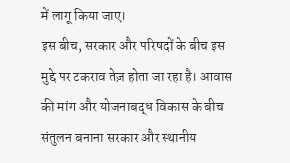में लागू किया जाए।
इस बीच, सरकार और परिषदों के बीच इस मुद्दे पर टकराव तेज़ होता जा रहा है। आवास की मांग और योजनाबद्ध विकास के बीच संतुलन बनाना सरकार और स्थानीय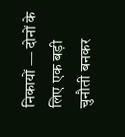निकायों — दोनों के लिए एक बड़ी चुनौती बनकर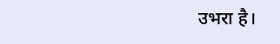उभरा है।